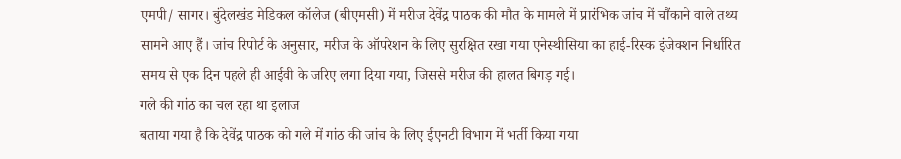एमपी/ सागर। बुंदेलखंड मेडिकल कॉलेज (बीएमसी) में मरीज देवेंद्र पाठक की मौत के मामले में प्रारंभिक जांच में चौंकाने वाले तथ्य सामने आए हैं। जांच रिपोर्ट के अनुसार, मरीज के ऑपरेशन के लिए सुरक्षित रखा गया एनेस्थीसिया का हाई-रिस्क इंजेक्शन निर्धारित समय से एक दिन पहले ही आईवी के जरिए लगा दिया गया, जिससे मरीज की हालत बिगड़ गई।
गले की गांठ का चल रहा था इलाज
बताया गया है कि देवेंद्र पाठक को गले में गांठ की जांच के लिए ईएनटी विभाग में भर्ती किया गया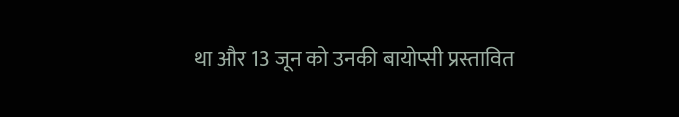था और 13 जून को उनकी बायोप्सी प्रस्तावित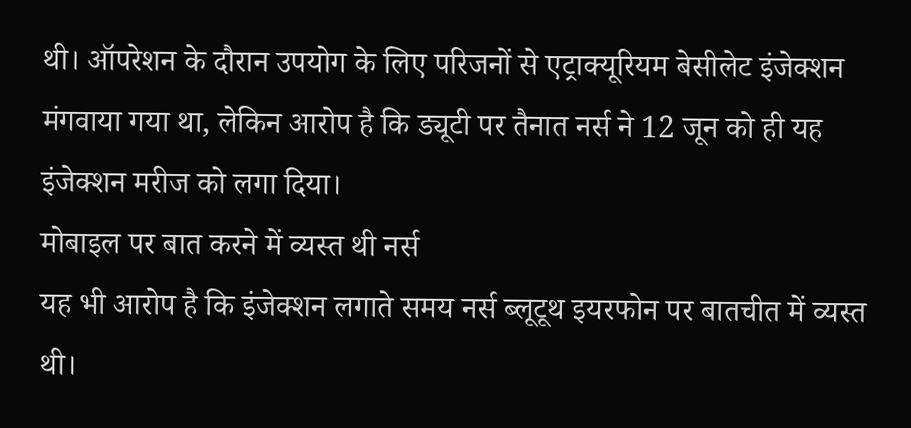थी। ऑपरेशन के दौरान उपयोग के लिए परिजनों से एट्राक्यूरियम बेसीलेट इंजेक्शन मंगवाया गया था, लेकिन आरोप है कि ड्यूटी पर तैनात नर्स ने 12 जून को ही यह इंजेक्शन मरीज को लगा दिया।
मोबाइल पर बात करने में व्यस्त थी नर्स
यह भी आरोप है कि इंजेक्शन लगाते समय नर्स ब्लूटूथ इयरफोन पर बातचीत में व्यस्त थी।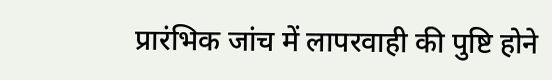प्रारंभिक जांच में लापरवाही की पुष्टि होने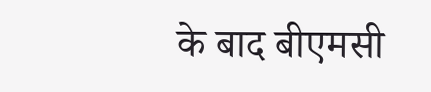के बाद बीएमसी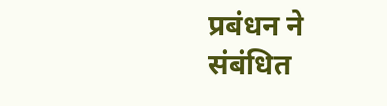प्रबंधन ने संबंधित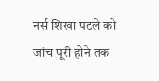नर्स शिखा पटले को जांच पूरी होने तक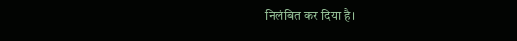निलंबित कर दिया है।